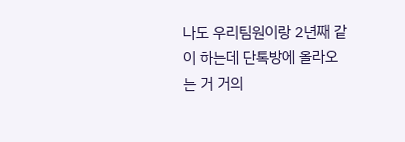나도 우리팀원이랑 2년째 같이 하는데 단톡방에 올라오는 거 거의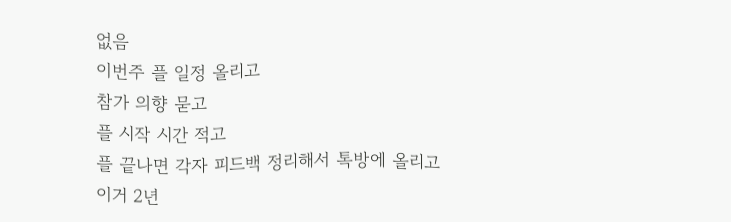없음
이번주 플 일정 올리고
참가 의향 묻고
플 시작 시간 적고
플 끝나면 각자 피드백 정리해서 톡방에 올리고
이거 2년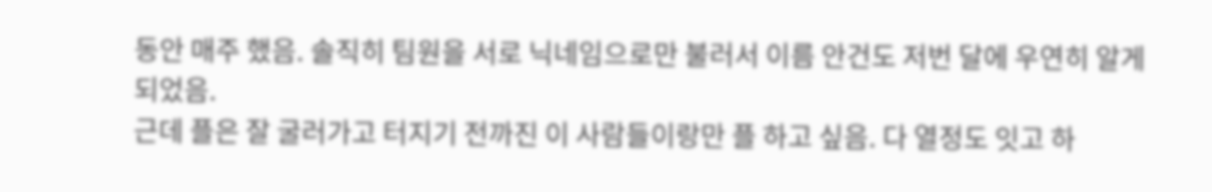동안 매주 했음. 솔직히 팀원을 서로 닉네임으로만 불러서 이름 안건도 저번 달에 우연히 알게되었음.
근데 플은 잘 굴러가고 터지기 전까진 이 사람들이랑만 플 하고 싶음. 다 열정도 잇고 하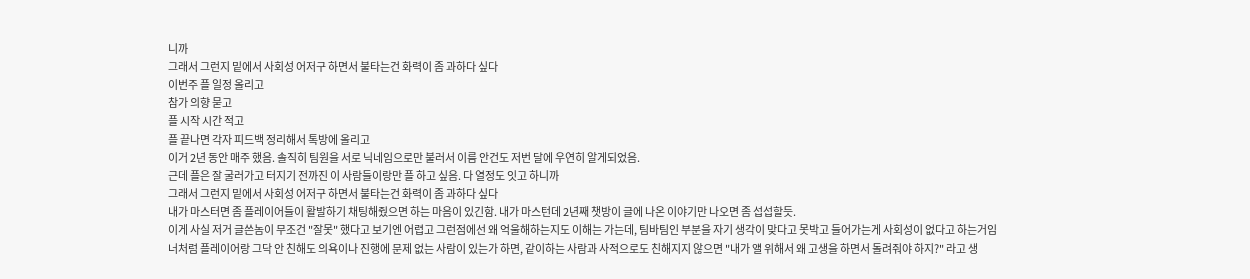니까
그래서 그런지 밑에서 사회성 어저구 하면서 불타는건 화력이 좀 과하다 싶다
이번주 플 일정 올리고
참가 의향 묻고
플 시작 시간 적고
플 끝나면 각자 피드백 정리해서 톡방에 올리고
이거 2년 동안 매주 했음. 솔직히 팀원을 서로 닉네임으로만 불러서 이름 안건도 저번 달에 우연히 알게되었음.
근데 플은 잘 굴러가고 터지기 전까진 이 사람들이랑만 플 하고 싶음. 다 열정도 잇고 하니까
그래서 그런지 밑에서 사회성 어저구 하면서 불타는건 화력이 좀 과하다 싶다
내가 마스터면 좀 플레이어들이 활발하기 채팅해줬으면 하는 마음이 있긴함. 내가 마스턴데 2년째 챗방이 글에 나온 이야기만 나오면 좀 섭섭할듯.
이게 사실 저거 글쓴놈이 무조건 "잘못" 했다고 보기엔 어렵고 그런점에선 왜 억울해하는지도 이해는 가는데, 팀바팀인 부분을 자기 생각이 맞다고 못박고 들어가는게 사회성이 없다고 하는거임
너처럼 플레이어랑 그닥 안 친해도 의욕이나 진행에 문제 없는 사람이 있는가 하면, 같이하는 사람과 사적으로도 친해지지 않으면 "내가 얠 위해서 왜 고생을 하면서 돌려줘야 하지?" 라고 생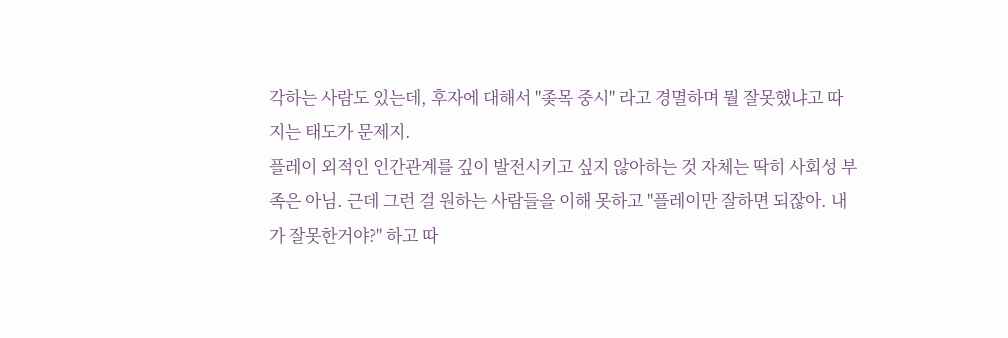각하는 사람도 있는데, 후자에 대해서 "좆목 중시" 라고 경멸하며 뭘 잘못했냐고 따지는 태도가 문제지.
플레이 외적인 인간관계를 깊이 발전시키고 싶지 않아하는 것 자체는 딱히 사회성 부족은 아님. 근데 그런 걸 원하는 사람들을 이해 못하고 "플레이만 잘하면 되잖아. 내가 잘못한거야?" 하고 따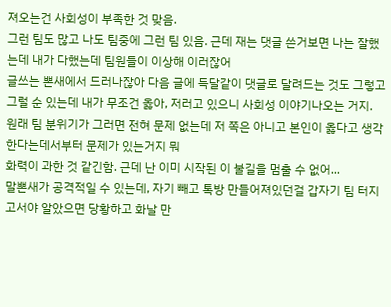져오는건 사회성이 부족한 것 맞음.
그런 팀도 많고 나도 팀중에 그런 팀 있음. 근데 재는 댓글 쓴거보면 나는 잘했는데 내가 다했는데 팀원들이 이상해 이러잖어
글쓰는 뽄새에서 드러나잖아 다음 글에 득달같이 댓글로 달려드는 것도 그렇고
그럴 순 있는데 내가 무조건 옳아, 저러고 있으니 사회성 이야기나오는 거지.
원래 팀 분위기가 그러면 전혀 문제 없는데 저 쪽은 아니고 본인이 옳다고 생각한다는데서부터 문제가 있는거지 뭐
화력이 과한 것 같긴함. 근데 난 이미 시작된 이 불길을 멈출 수 없어...
말뽄새가 공격적일 수 있는데, 자기 빼고 톡방 만들어져있던걸 갑자기 팀 터지고서야 알았으면 당황하고 화날 만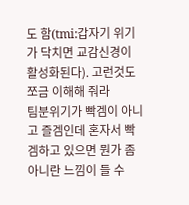도 함(tmi:갑자기 위기가 닥치면 교감신경이 활성화된다). 고런것도 쪼금 이해해 줘라
팀분위기가 빡겜이 아니고 즐겜인데 혼자서 빡겜하고 있으면 뭔가 좀 아니란 느낌이 들 수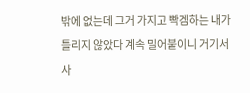밖에 없는데 그거 가지고 빡겜하는 내가 틀리지 않았다 계속 밀어붙이니 거기서 사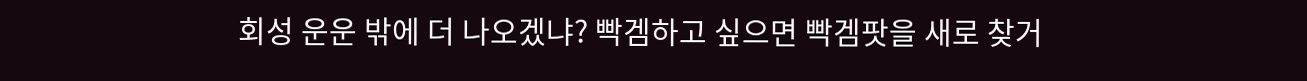회성 운운 밖에 더 나오겠냐? 빡겜하고 싶으면 빡겜팟을 새로 찾거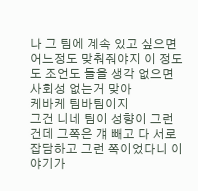나 그 팀에 계속 있고 싶으면 어느정도 맞춰줘야지 이 정도도 조언도 들을 생각 없으면 사회성 없는거 맞아
케바케 팀바팀이지
그건 니네 팀이 성향이 그런 건데 그쪽은 걔 빼고 다 서로 잡담하고 그런 쪽이었다니 이야기가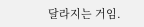달라지는 거임.